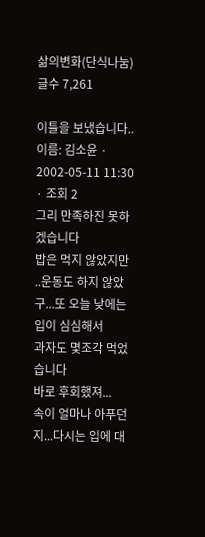삶의변화(단식나눔) 글수 7,261

이틀을 보냈습니다.. 이름: 김소윤 · 2002-05-11 11:30 · 조회 2
그리 만족하진 못하겠습니다
밥은 먹지 않았지만 ..운동도 하지 않았구...또 오늘 낮에는 입이 심심해서
과자도 몇조각 먹었습니다
바로 후회했져...
속이 얼마나 아푸던지...다시는 입에 대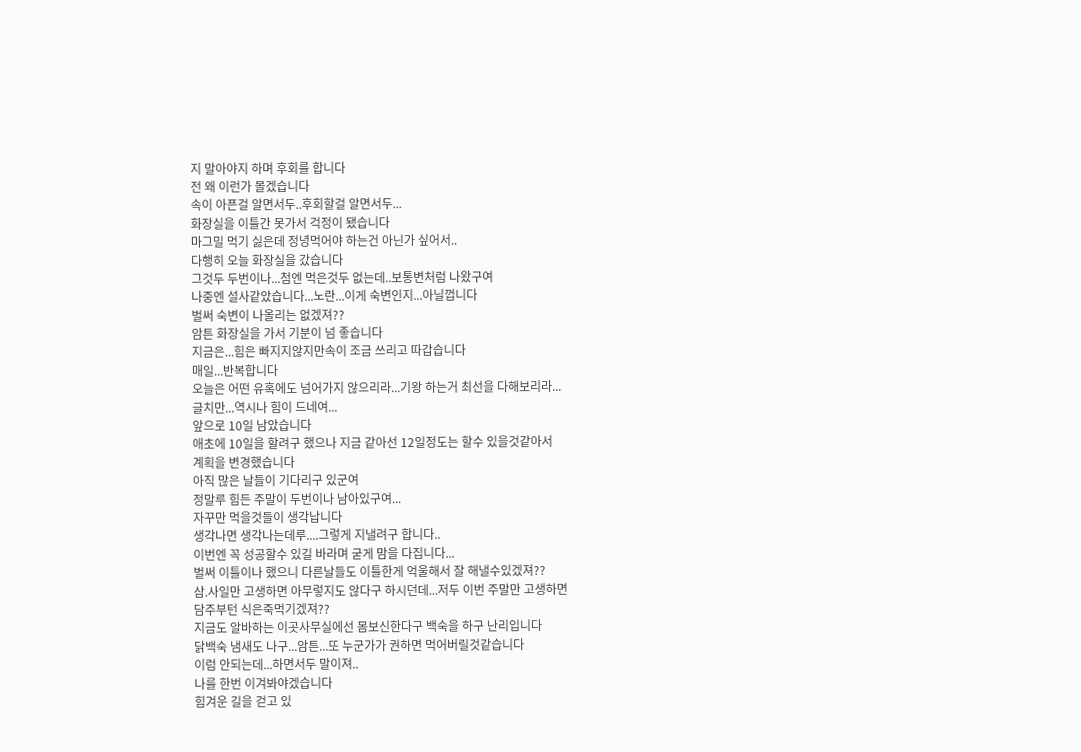지 말아야지 하며 후회를 합니다
전 왜 이런가 몰겠습니다
속이 아픈걸 알면서두..후회할걸 알면서두...
화장실을 이틀간 못가서 걱정이 됐습니다
마그밀 먹기 싫은데 정녕먹어야 하는건 아닌가 싶어서..
다행히 오늘 화장실을 갔습니다
그것두 두번이나...첨엔 먹은것두 없는데..보통변처럼 나왔구여
나중엔 설사같았습니다...노란...이게 숙변인지...아닐껍니다
벌써 숙변이 나올리는 없겠져??
암튼 화장실을 가서 기분이 넘 좋습니다
지금은...힘은 빠지지않지만속이 조금 쓰리고 따갑습니다
매일...반복합니다
오늘은 어떤 유혹에도 넘어가지 않으리라...기왕 하는거 최선을 다해보리라...
글치만...역시나 힘이 드네여...
앞으로 10일 남았습니다
애초에 10일을 할려구 했으나 지금 같아선 12일정도는 할수 있을것같아서
계획을 변경했습니다
아직 많은 날들이 기다리구 있군여
정말루 힘든 주말이 두번이나 남아있구여...
자꾸만 먹을것들이 생각납니다
생각나면 생각나는데루....그렇게 지낼려구 합니다..
이번엔 꼭 성공할수 있길 바라며 굳게 맘을 다집니다...
벌써 이틀이나 했으니 다른날들도 이틀한게 억울해서 잘 해낼수있겠져??
삼.사일만 고생하면 아무렇지도 않다구 하시던데...저두 이번 주말만 고생하면
담주부턴 식은죽먹기겠져??
지금도 알바하는 이곳사무실에선 몸보신한다구 백숙을 하구 난리입니다
닭백숙 냄새도 나구...암튼...또 누군가가 권하면 먹어버릴것같습니다
이럼 안되는데...하면서두 말이져..
나를 한번 이겨봐야겠습니다
힘겨운 길을 걷고 있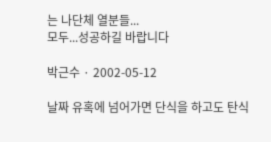는 나단체 열분들...
모두...성공하길 바랍니다

박근수 · 2002-05-12

날짜 유혹에 넘어가면 단식을 하고도 탄식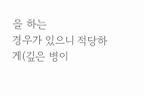을 하는
경우가 있으니 적당하게(깊은 병이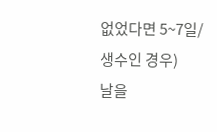없었다면 5~7일/생수인 경우)
날을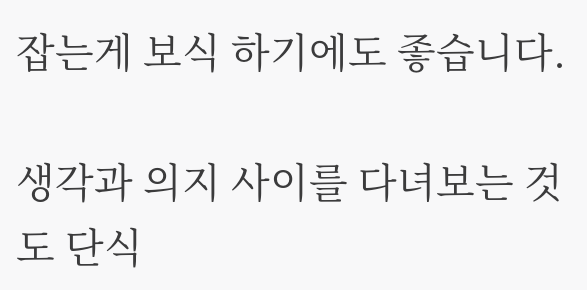잡는게 보식 하기에도 좋습니다.

생각과 의지 사이를 다녀보는 것도 단식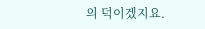의 덕이겠지요.